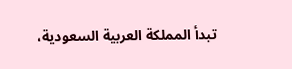تبدأ المملكة العربية السعودية،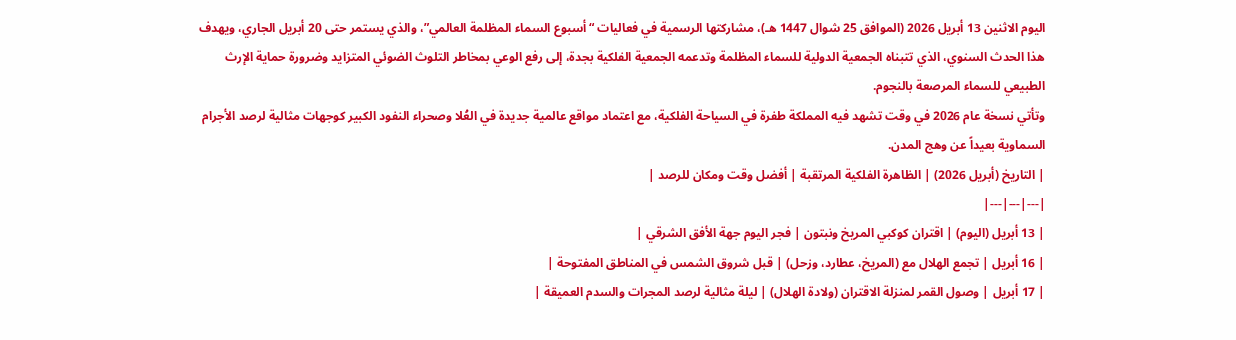اليوم الاثنين 13 أبريل 2026 (الموافق 25 شوال 1447 هـ)، مشاركتها الرسمية في فعاليات “أسبوع السماء المظلمة العالمي”، والذي يستمر حتى 20 أبريل الجاري، ويهدف هذا الحدث السنوي، الذي تتبناه الجمعية الدولية للسماء المظلمة وتدعمه الجمعية الفلكية بجدة، إلى رفع الوعي بمخاطر التلوث الضوئي المتزايد وضرورة حماية الإرث الطبيعي للسماء المرصعة بالنجوم.
وتأتي نسخة عام 2026 في وقت تشهد فيه المملكة طفرة في السياحة الفلكية، مع اعتماد مواقع عالمية جديدة في العُلا وصحراء النفود الكبير كوجهات مثالية لرصد الأجرام السماوية بعيداً عن وهج المدن.
| التاريخ (أبريل 2026) | الظاهرة الفلكية المرتقبة | أفضل وقت ومكان للرصد |
|---|---|---|
| 13 أبريل (اليوم) | اقتران كوكبي المريخ ونبتون | فجر اليوم جهة الأفق الشرقي |
| 16 أبريل | تجمع الهلال مع (المريخ، عطارد، وزحل) | قبل شروق الشمس في المناطق المفتوحة |
| 17 أبريل | وصول القمر لمنزلة الاقتران (ولادة الهلال) | ليلة مثالية لرصد المجرات والسدم العميقة |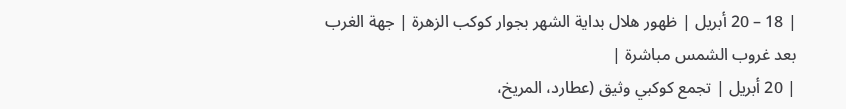| 18 – 20 أبريل | ظهور هلال بداية الشهر بجوار كوكب الزهرة | جهة الغرب بعد غروب الشمس مباشرة |
| 20 أبريل | تجمع كوكبي وثيق (عطارد، المريخ،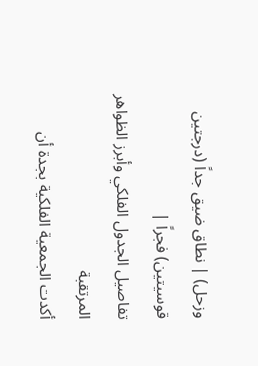وزحل) | نطاق ضيق جداً (درجتين قوسيتين) فجراً |
تفاصيل الجدول الفلكي وأبرز الظواهر المرتقبة
أكدت الجمعية الفلكية بجدة أن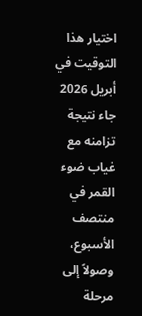اختيار هذا التوقيت في أبريل 2026 جاء نتيجة تزامنه مع غياب ضوء القمر في منتصف الأسبوع، وصولاً إلى مرحلة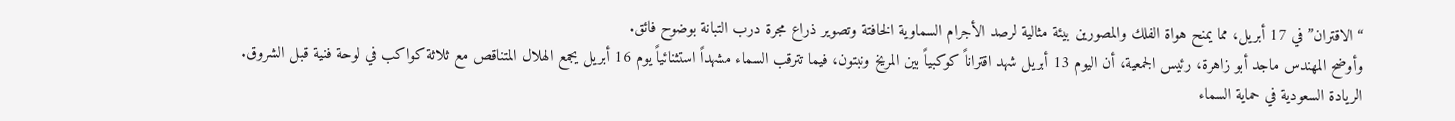“الاقتران” في 17 أبريل، مما يمنح هواة الفلك والمصورين بيئة مثالية لرصد الأجرام السماوية الخافتة وتصوير ذراع مجرة درب التبانة بوضوح فائق.
وأوضح المهندس ماجد أبو زاهرة، رئيس الجمعية، أن اليوم 13 أبريل شهد اقتراناً كوكبياً بين المريخ ونبتون، فيما تترقب السماء مشهداً استثنائياً يوم 16 أبريل يجمع الهلال المتناقص مع ثلاثة كواكب في لوحة فنية قبل الشروق.
الريادة السعودية في حماية السماء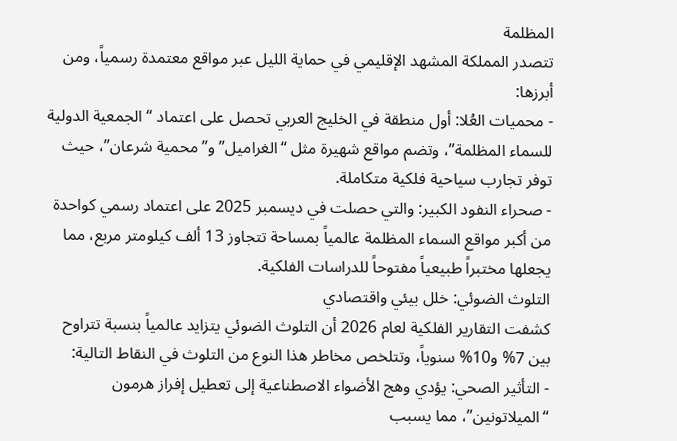المظلمة
تتصدر المملكة المشهد الإقليمي في حماية الليل عبر مواقع معتمدة رسمياً، ومن أبرزها:
- محميات العُلا: أول منطقة في الخليج العربي تحصل على اعتماد “الجمعية الدولية للسماء المظلمة”، وتضم مواقع شهيرة مثل “الغراميل” و”محمية شرعان”، حيث توفر تجارب سياحية فلكية متكاملة.
- صحراء النفود الكبير: والتي حصلت في ديسمبر 2025 على اعتماد رسمي كواحدة من أكبر مواقع السماء المظلمة عالمياً بمساحة تتجاوز 13 ألف كيلومتر مربع، مما يجعلها مختبراً طبيعياً مفتوحاً للدراسات الفلكية.
التلوث الضوئي: خلل بيئي واقتصادي
كشفت التقارير الفلكية لعام 2026 أن التلوث الضوئي يتزايد عالمياً بنسبة تتراوح بين 7% و10% سنوياً، وتتلخص مخاطر هذا النوع من التلوث في النقاط التالية:
- التأثير الصحي: يؤدي وهج الأضواء الاصطناعية إلى تعطيل إفراز هرمون “الميلاتونين”، مما يسبب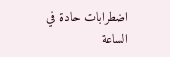اضطرابات حادة في الساعة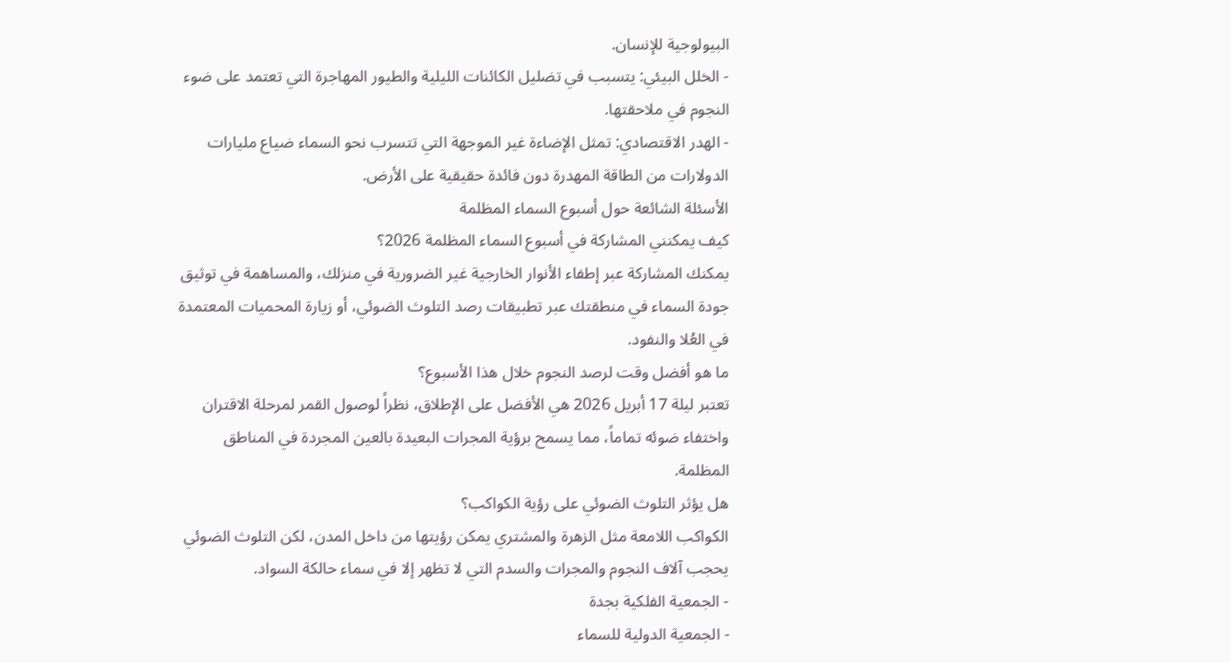البيولوجية للإنسان.
- الخلل البيئي: يتسبب في تضليل الكائنات الليلية والطيور المهاجرة التي تعتمد على ضوء النجوم في ملاحقتها.
- الهدر الاقتصادي: تمثل الإضاءة غير الموجهة التي تتسرب نحو السماء ضياع مليارات الدولارات من الطاقة المهدرة دون فائدة حقيقية على الأرض.
الأسئلة الشائعة حول أسبوع السماء المظلمة
كيف يمكنني المشاركة في أسبوع السماء المظلمة 2026؟
يمكنك المشاركة عبر إطفاء الأنوار الخارجية غير الضرورية في منزلك، والمساهمة في توثيق جودة السماء في منطقتك عبر تطبيقات رصد التلوث الضوئي، أو زيارة المحميات المعتمدة في العُلا والنفود.
ما هو أفضل وقت لرصد النجوم خلال هذا الأسبوع؟
تعتبر ليلة 17 أبريل 2026 هي الأفضل على الإطلاق، نظراً لوصول القمر لمرحلة الاقتران واختفاء ضوئه تماماً، مما يسمح برؤية المجرات البعيدة بالعين المجردة في المناطق المظلمة.
هل يؤثر التلوث الضوئي على رؤية الكواكب؟
الكواكب اللامعة مثل الزهرة والمشتري يمكن رؤيتها من داخل المدن، لكن التلوث الضوئي يحجب آلاف النجوم والمجرات والسدم التي لا تظهر إلا في سماء حالكة السواد.
- الجمعية الفلكية بجدة
- الجمعية الدولية للسماء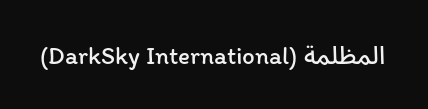المظلمة (DarkSky International)